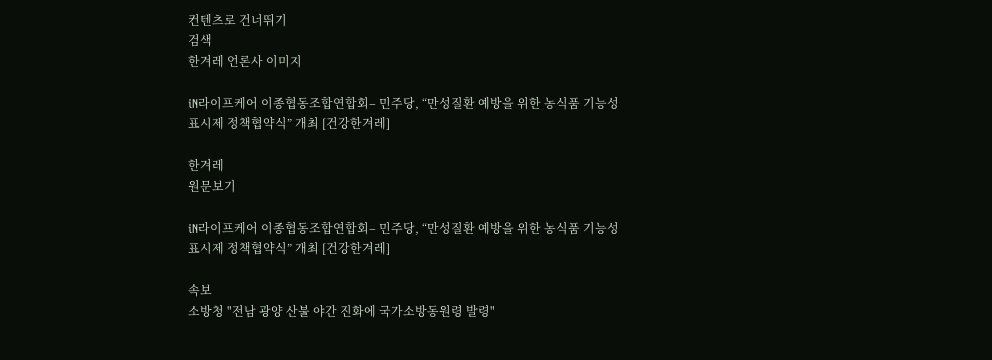컨텐츠로 건너뛰기
검색
한겨레 언론사 이미지

iN라이프케어 이종협동조합연합회– 민주당, “만성질환 예방을 위한 농식품 기능성 표시제 정책협약식” 개최 [건강한겨레]

한겨레
원문보기

iN라이프케어 이종협동조합연합회– 민주당, “만성질환 예방을 위한 농식품 기능성 표시제 정책협약식” 개최 [건강한겨레]

속보
소방청 "전남 광양 산불 야간 진화에 국가소방동원령 발령"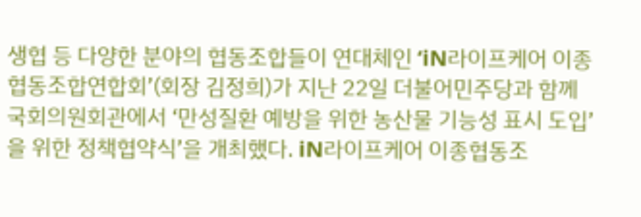생협 등 다양한 분야의 협동조합들이 연대체인 ‘iN라이프케어 이종협동조합연합회’(회장 김정희)가 지난 22일 더불어민주당과 함께 국회의원회관에서 ‘만성질환 예방을 위한 농산물 기능성 표시 도입’을 위한 정책협약식’을 개최했다. iN라이프케어 이종협동조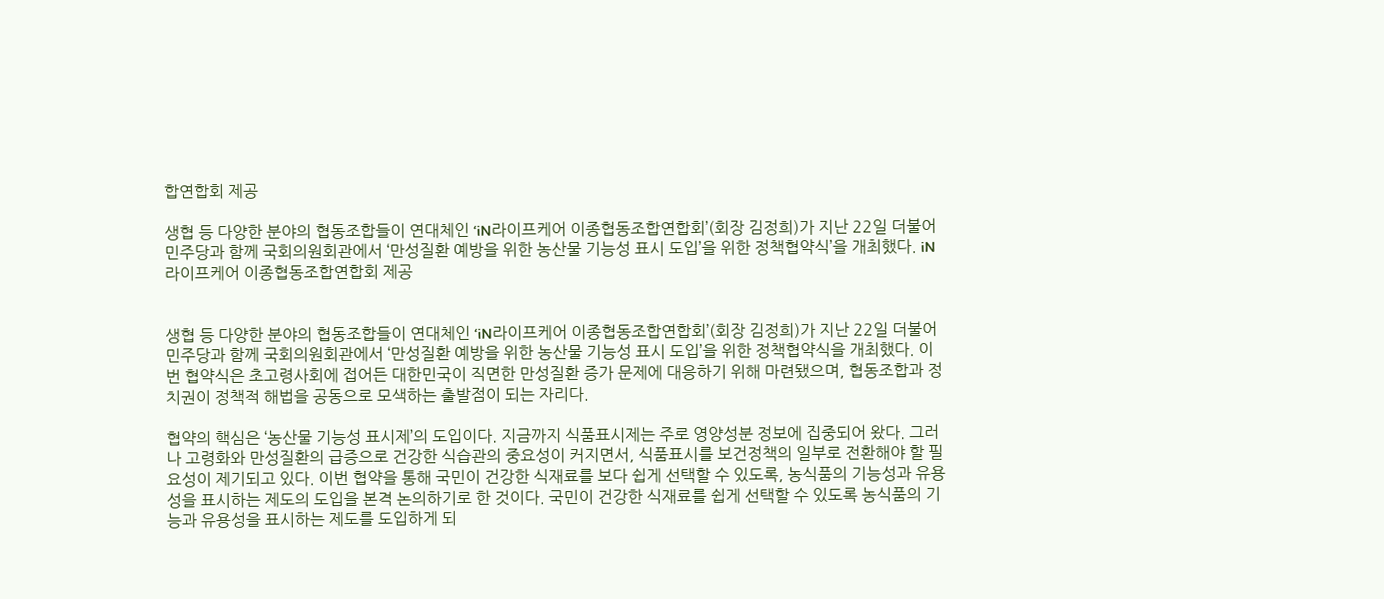합연합회 제공

생협 등 다양한 분야의 협동조합들이 연대체인 ‘iN라이프케어 이종협동조합연합회’(회장 김정희)가 지난 22일 더불어민주당과 함께 국회의원회관에서 ‘만성질환 예방을 위한 농산물 기능성 표시 도입’을 위한 정책협약식’을 개최했다. iN라이프케어 이종협동조합연합회 제공


생협 등 다양한 분야의 협동조합들이 연대체인 ‘iN라이프케어 이종협동조합연합회’(회장 김정희)가 지난 22일 더불어민주당과 함께 국회의원회관에서 ‘만성질환 예방을 위한 농산물 기능성 표시 도입’을 위한 정책협약식을 개최했다. 이번 협약식은 초고령사회에 접어든 대한민국이 직면한 만성질환 증가 문제에 대응하기 위해 마련됐으며, 협동조합과 정치권이 정책적 해법을 공동으로 모색하는 출발점이 되는 자리다.

협약의 핵심은 ‘농산물 기능성 표시제’의 도입이다. 지금까지 식품표시제는 주로 영양성분 정보에 집중되어 왔다. 그러나 고령화와 만성질환의 급증으로 건강한 식습관의 중요성이 커지면서, 식품표시를 보건정책의 일부로 전환해야 할 필요성이 제기되고 있다. 이번 협약을 통해 국민이 건강한 식재료를 보다 쉽게 선택할 수 있도록, 농식품의 기능성과 유용성을 표시하는 제도의 도입을 본격 논의하기로 한 것이다. 국민이 건강한 식재료를 쉽게 선택할 수 있도록 농식품의 기능과 유용성을 표시하는 제도를 도입하게 되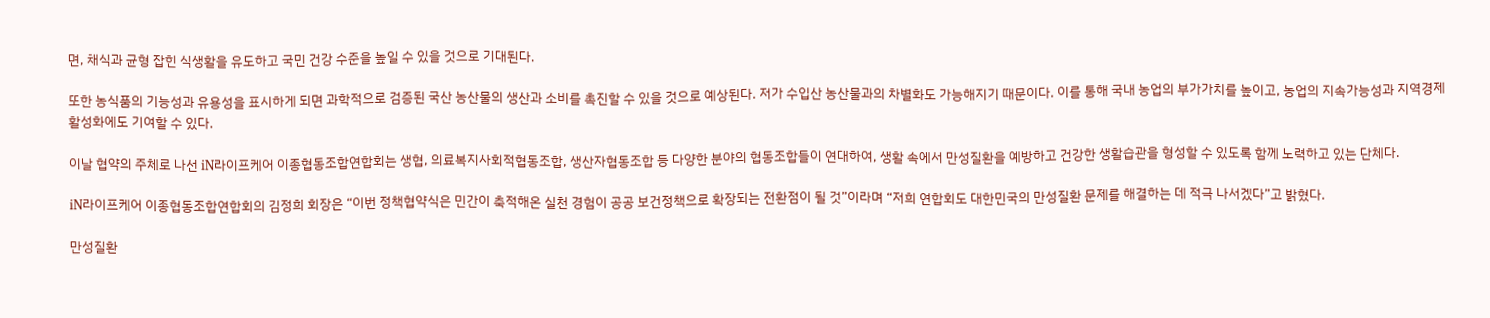면, 채식과 균형 잡힌 식생활을 유도하고 국민 건강 수준을 높일 수 있을 것으로 기대된다.

또한 농식품의 기능성과 유용성을 표시하게 되면 과학적으로 검증된 국산 농산물의 생산과 소비를 촉진할 수 있을 것으로 예상된다. 저가 수입산 농산물과의 차별화도 가능해지기 때문이다. 이를 통해 국내 농업의 부가가치를 높이고, 농업의 지속가능성과 지역경제 활성화에도 기여할 수 있다.

이날 협약의 주체로 나선 iN라이프케어 이종협동조합연합회는 생협, 의료복지사회적협동조합, 생산자협동조합 등 다양한 분야의 협동조합들이 연대하여, 생활 속에서 만성질환을 예방하고 건강한 생활습관을 형성할 수 있도록 함께 노력하고 있는 단체다.

iN라이프케어 이종협동조합연합회의 김정희 회장은 “이번 정책협약식은 민간이 축적해온 실천 경험이 공공 보건정책으로 확장되는 전환점이 될 것”이라며 “저희 연합회도 대한민국의 만성질환 문제를 해결하는 데 적극 나서겠다”고 밝혔다.

만성질환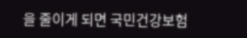을 줄이게 되면 국민건강보험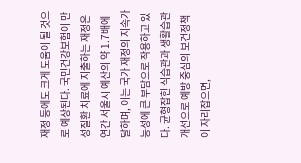재정 등에도 크게 도움이 될 것으로 예상된다. 국민건강보험이 만성질환 치료에 지출하는 재정은 연간 서울시 예산의 약 1.7배에 달하며, 이는 국가 재정의 지속가능성에 큰 부담으로 작용하고 있다. 균형잡힌 식습관과 생활습관 개선으로 예방 중심의 보건정책이 자리잡으면,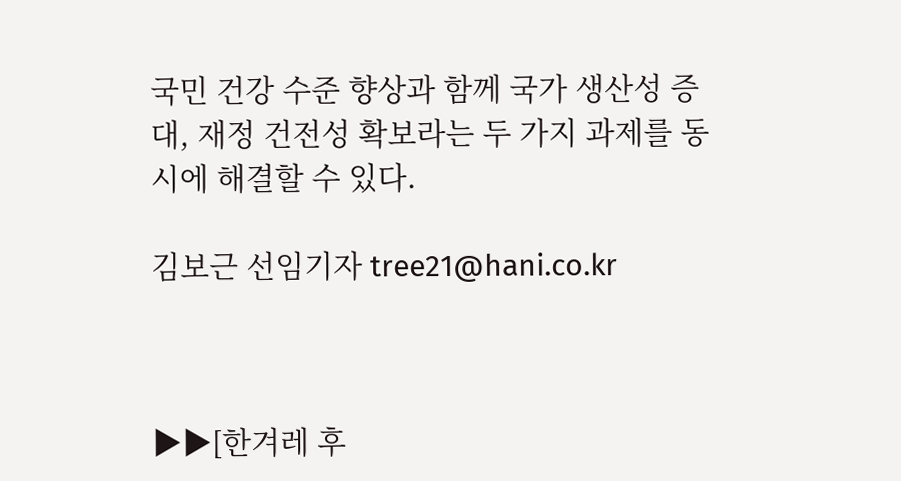국민 건강 수준 향상과 함께 국가 생산성 증대, 재정 건전성 확보라는 두 가지 과제를 동시에 해결할 수 있다.

김보근 선임기자 tree21@hani.co.kr



▶▶[한겨레 후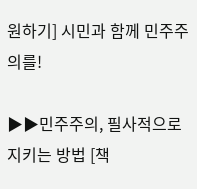원하기] 시민과 함께 민주주의를!

▶▶민주주의, 필사적으로 지키는 방법 [책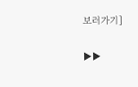보러가기]

▶▶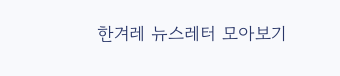한겨레 뉴스레터 모아보기